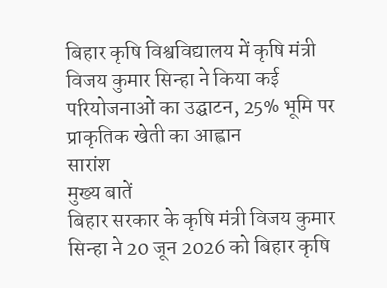बिहार कृषि विश्वविद्यालय में कृषि मंत्री विजय कुमार सिन्हा ने किया कई परियोजनाओं का उद्घाटन, 25% भूमि पर प्राकृतिक खेती का आह्वान
सारांश
मुख्य बातें
बिहार सरकार के कृषि मंत्री विजय कुमार सिन्हा ने 20 जून 2026 को बिहार कृषि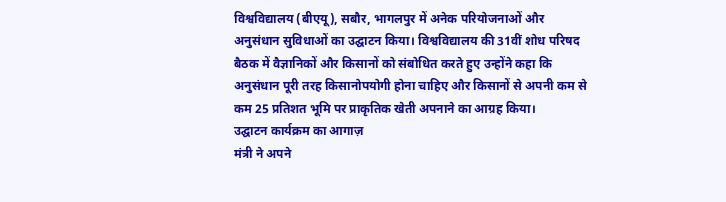विश्वविद्यालय (बीएयू), सबौर, भागलपुर में अनेक परियोजनाओं और अनुसंधान सुविधाओं का उद्घाटन किया। विश्वविद्यालय की 31वीं शोध परिषद बैठक में वैज्ञानिकों और किसानों को संबोधित करते हुए उन्होंने कहा कि अनुसंधान पूरी तरह किसानोपयोगी होना चाहिए और किसानों से अपनी कम से कम 25 प्रतिशत भूमि पर प्राकृतिक खेती अपनाने का आग्रह किया।
उद्घाटन कार्यक्रम का आगाज़
मंत्री ने अपने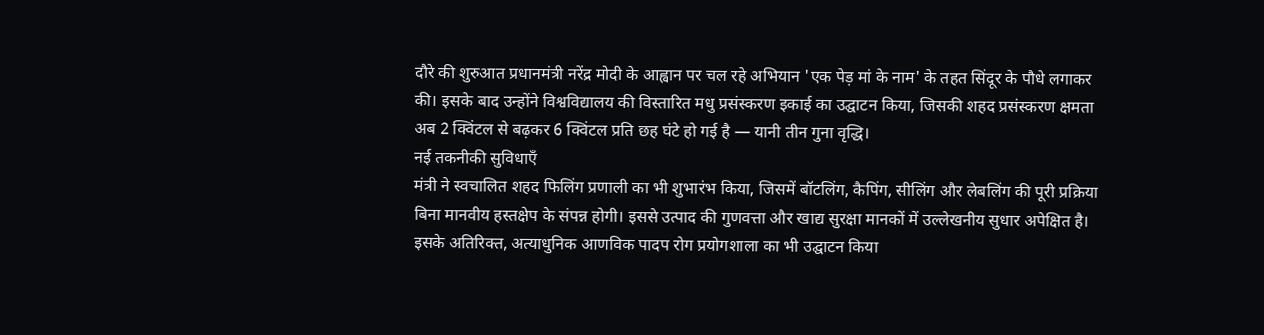दौरे की शुरुआत प्रधानमंत्री नरेंद्र मोदी के आह्वान पर चल रहे अभियान 'एक पेड़ मां के नाम' के तहत सिंदूर के पौधे लगाकर की। इसके बाद उन्होंने विश्वविद्यालय की विस्तारित मधु प्रसंस्करण इकाई का उद्घाटन किया, जिसकी शहद प्रसंस्करण क्षमता अब 2 क्विंटल से बढ़कर 6 क्विंटल प्रति छह घंटे हो गई है — यानी तीन गुना वृद्धि।
नई तकनीकी सुविधाएँ
मंत्री ने स्वचालित शहद फिलिंग प्रणाली का भी शुभारंभ किया, जिसमें बॉटलिंग, कैपिंग, सीलिंग और लेबलिंग की पूरी प्रक्रिया बिना मानवीय हस्तक्षेप के संपन्न होगी। इससे उत्पाद की गुणवत्ता और खाद्य सुरक्षा मानकों में उल्लेखनीय सुधार अपेक्षित है। इसके अतिरिक्त, अत्याधुनिक आणविक पादप रोग प्रयोगशाला का भी उद्घाटन किया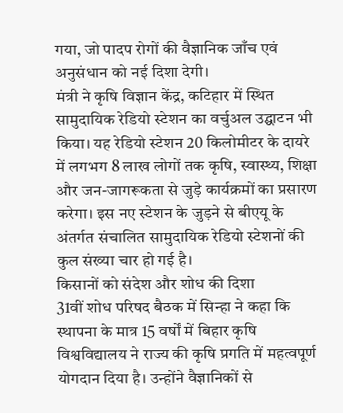गया, जो पादप रोगों की वैज्ञानिक जाँच एवं अनुसंधान को नई दिशा देगी।
मंत्री ने कृषि विज्ञान केंद्र, कटिहार में स्थित सामुदायिक रेडियो स्टेशन का वर्चुअल उद्घाटन भी किया। यह रेडियो स्टेशन 20 किलोमीटर के दायरे में लगभग 8 लाख लोगों तक कृषि, स्वास्थ्य, शिक्षा और जन-जागरूकता से जुड़े कार्यक्रमों का प्रसारण करेगा। इस नए स्टेशन के जुड़ने से बीएयू के अंतर्गत संचालित सामुदायिक रेडियो स्टेशनों की कुल संख्या चार हो गई है।
किसानों को संदेश और शोध की दिशा
31वीं शोध परिषद बैठक में सिन्हा ने कहा कि स्थापना के मात्र 15 वर्षों में बिहार कृषि विश्वविद्यालय ने राज्य की कृषि प्रगति में महत्वपूर्ण योगदान दिया है। उन्होंने वैज्ञानिकों से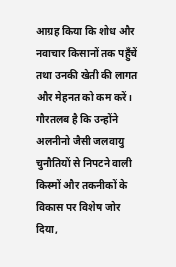आग्रह किया कि शोध और नवाचार किसानों तक पहुँचें तथा उनकी खेती की लागत और मेहनत को कम करें। गौरतलब है कि उन्होंने अलनीनो जैसी जलवायु चुनौतियों से निपटने वाली किस्मों और तकनीकों के विकास पर विशेष जोर दिया,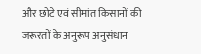और छोटे एवं सीमांत किसानों की जरूरतों के अनुरूप अनुसंधान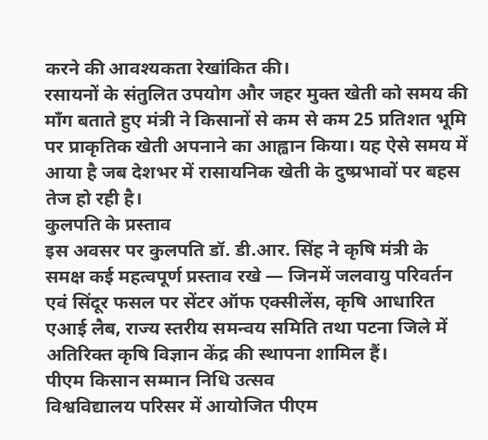करने की आवश्यकता रेखांकित की।
रसायनों के संतुलित उपयोग और जहर मुक्त खेती को समय की माँग बताते हुए मंत्री ने किसानों से कम से कम 25 प्रतिशत भूमि पर प्राकृतिक खेती अपनाने का आह्वान किया। यह ऐसे समय में आया है जब देशभर में रासायनिक खेती के दुष्प्रभावों पर बहस तेज हो रही है।
कुलपति के प्रस्ताव
इस अवसर पर कुलपति डॉ. डी.आर. सिंह ने कृषि मंत्री के समक्ष कई महत्वपूर्ण प्रस्ताव रखे — जिनमें जलवायु परिवर्तन एवं सिंदूर फसल पर सेंटर ऑफ एक्सीलेंस, कृषि आधारित एआई लैब, राज्य स्तरीय समन्वय समिति तथा पटना जिले में अतिरिक्त कृषि विज्ञान केंद्र की स्थापना शामिल हैं।
पीएम किसान सम्मान निधि उत्सव
विश्वविद्यालय परिसर में आयोजित पीएम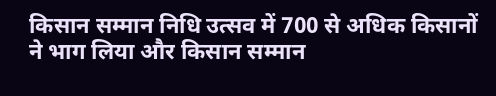किसान सम्मान निधि उत्सव में 700 से अधिक किसानों ने भाग लिया और किसान सम्मान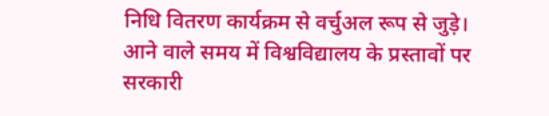निधि वितरण कार्यक्रम से वर्चुअल रूप से जुड़े। आने वाले समय में विश्वविद्यालय के प्रस्तावों पर सरकारी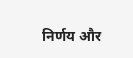निर्णय और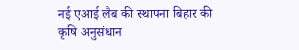नई एआई लैब की स्थापना बिहार की कृषि अनुसंधान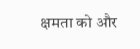क्षमता को और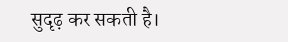सुदृढ़ कर सकती है।